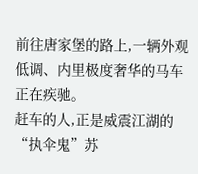前往唐家堡的路上,一辆外观低调、内里极度奢华的马车正在疾驰。
赶车的人,正是威震江湖的“执伞鬼”苏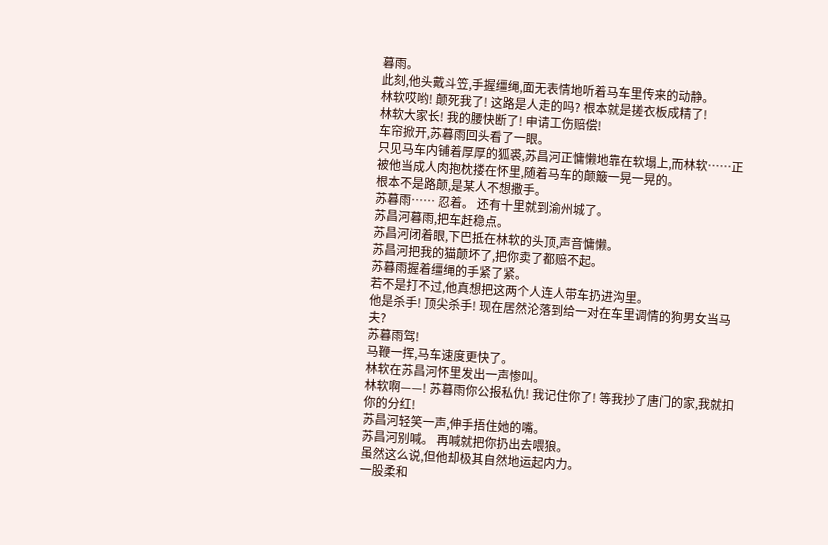暮雨。
此刻,他头戴斗笠,手握缰绳,面无表情地听着马车里传来的动静。
林软哎哟! 颠死我了! 这路是人走的吗? 根本就是搓衣板成精了!
林软大家长! 我的腰快断了! 申请工伤赔偿!
车帘掀开,苏暮雨回头看了一眼。
只见马车内铺着厚厚的狐裘,苏昌河正慵懒地靠在软塌上,而林软……正被他当成人肉抱枕搂在怀里,随着马车的颠簸一晃一晃的。
根本不是路颠,是某人不想撒手。
苏暮雨…… 忍着。 还有十里就到渝州城了。
苏昌河暮雨,把车赶稳点。
苏昌河闭着眼,下巴抵在林软的头顶,声音慵懒。
苏昌河把我的猫颠坏了,把你卖了都赔不起。
苏暮雨握着缰绳的手紧了紧。
若不是打不过,他真想把这两个人连人带车扔进沟里。
他是杀手! 顶尖杀手! 现在居然沦落到给一对在车里调情的狗男女当马夫?
苏暮雨驾!
马鞭一挥,马车速度更快了。
林软在苏昌河怀里发出一声惨叫。
林软啊——! 苏暮雨你公报私仇! 我记住你了! 等我抄了唐门的家,我就扣你的分红!
苏昌河轻笑一声,伸手捂住她的嘴。
苏昌河别喊。 再喊就把你扔出去喂狼。
虽然这么说,但他却极其自然地运起内力。
一股柔和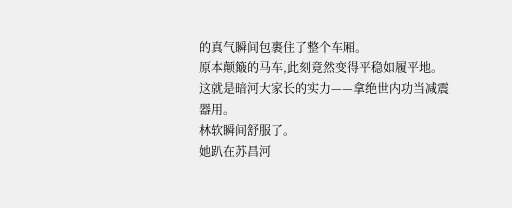的真气瞬间包裹住了整个车厢。
原本颠簸的马车,此刻竟然变得平稳如履平地。
这就是暗河大家长的实力——拿绝世内功当减震器用。
林软瞬间舒服了。
她趴在苏昌河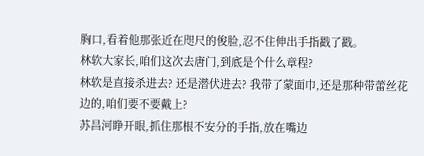胸口,看着他那张近在咫尺的俊脸,忍不住伸出手指戳了戳。
林软大家长,咱们这次去唐门,到底是个什么章程?
林软是直接杀进去? 还是潜伏进去? 我带了蒙面巾,还是那种带蕾丝花边的,咱们要不要戴上?
苏昌河睁开眼,抓住那根不安分的手指,放在嘴边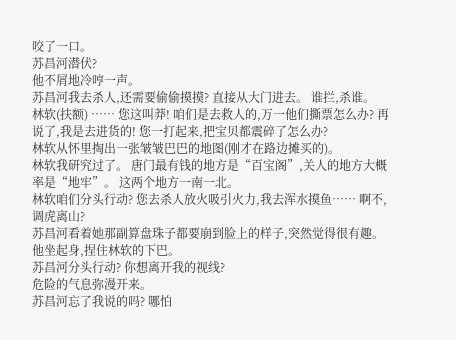咬了一口。
苏昌河潜伏?
他不屑地冷哼一声。
苏昌河我去杀人,还需要偷偷摸摸? 直接从大门进去。 谁拦,杀谁。
林软(扶额) …… 您这叫莽! 咱们是去救人的,万一他们撕票怎么办? 再说了,我是去进货的! 您一打起来,把宝贝都震碎了怎么办?
林软从怀里掏出一张皱皱巴巴的地图(刚才在路边摊买的)。
林软我研究过了。 唐门最有钱的地方是“百宝阁”,关人的地方大概率是“地牢”。 这两个地方一南一北。
林软咱们分头行动? 您去杀人放火吸引火力,我去浑水摸鱼…… 啊不,调虎离山?
苏昌河看着她那副算盘珠子都要崩到脸上的样子,突然觉得很有趣。
他坐起身,捏住林软的下巴。
苏昌河分头行动? 你想离开我的视线?
危险的气息弥漫开来。
苏昌河忘了我说的吗? 哪怕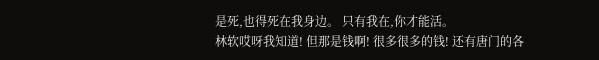是死,也得死在我身边。 只有我在,你才能活。
林软哎呀我知道! 但那是钱啊! 很多很多的钱! 还有唐门的各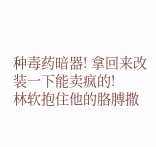种毒药暗器! 拿回来改装一下能卖疯的!
林软抱住他的胳膊撒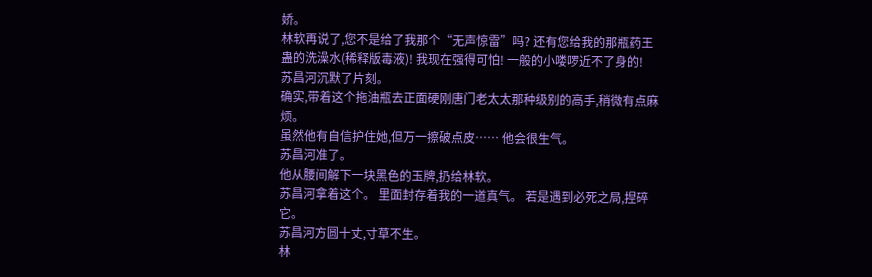娇。
林软再说了,您不是给了我那个“无声惊雷”吗? 还有您给我的那瓶药王蛊的洗澡水(稀释版毒液)! 我现在强得可怕! 一般的小喽啰近不了身的!
苏昌河沉默了片刻。
确实,带着这个拖油瓶去正面硬刚唐门老太太那种级别的高手,稍微有点麻烦。
虽然他有自信护住她,但万一擦破点皮…… 他会很生气。
苏昌河准了。
他从腰间解下一块黑色的玉牌,扔给林软。
苏昌河拿着这个。 里面封存着我的一道真气。 若是遇到必死之局,捏碎它。
苏昌河方圆十丈,寸草不生。
林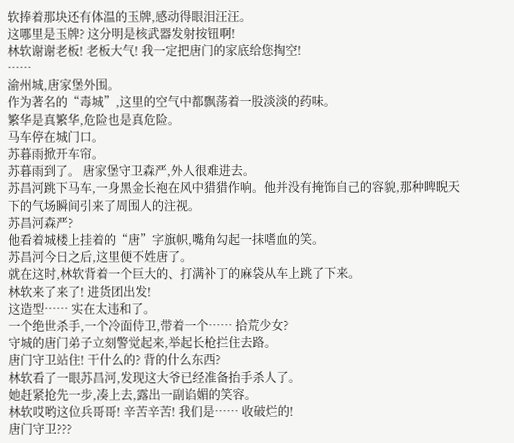软捧着那块还有体温的玉牌,感动得眼泪汪汪。
这哪里是玉牌? 这分明是核武器发射按钮啊!
林软谢谢老板! 老板大气! 我一定把唐门的家底给您掏空!
……
渝州城,唐家堡外围。
作为著名的“毒城”,这里的空气中都飘荡着一股淡淡的药味。
繁华是真繁华,危险也是真危险。
马车停在城门口。
苏暮雨掀开车帘。
苏暮雨到了。 唐家堡守卫森严,外人很难进去。
苏昌河跳下马车,一身黑金长袍在风中猎猎作响。他并没有掩饰自己的容貌,那种睥睨天下的气场瞬间引来了周围人的注视。
苏昌河森严?
他看着城楼上挂着的“唐”字旗帜,嘴角勾起一抹嗜血的笑。
苏昌河今日之后,这里便不姓唐了。
就在这时,林软背着一个巨大的、打满补丁的麻袋从车上跳了下来。
林软来了来了! 进货团出发!
这造型…… 实在太违和了。
一个绝世杀手,一个冷面侍卫,带着一个…… 拾荒少女?
守城的唐门弟子立刻警觉起来,举起长枪拦住去路。
唐门守卫站住! 干什么的? 背的什么东西?
林软看了一眼苏昌河,发现这大爷已经准备抬手杀人了。
她赶紧抢先一步,凑上去,露出一副谄媚的笑容。
林软哎哟这位兵哥哥! 辛苦辛苦! 我们是…… 收破烂的!
唐门守卫???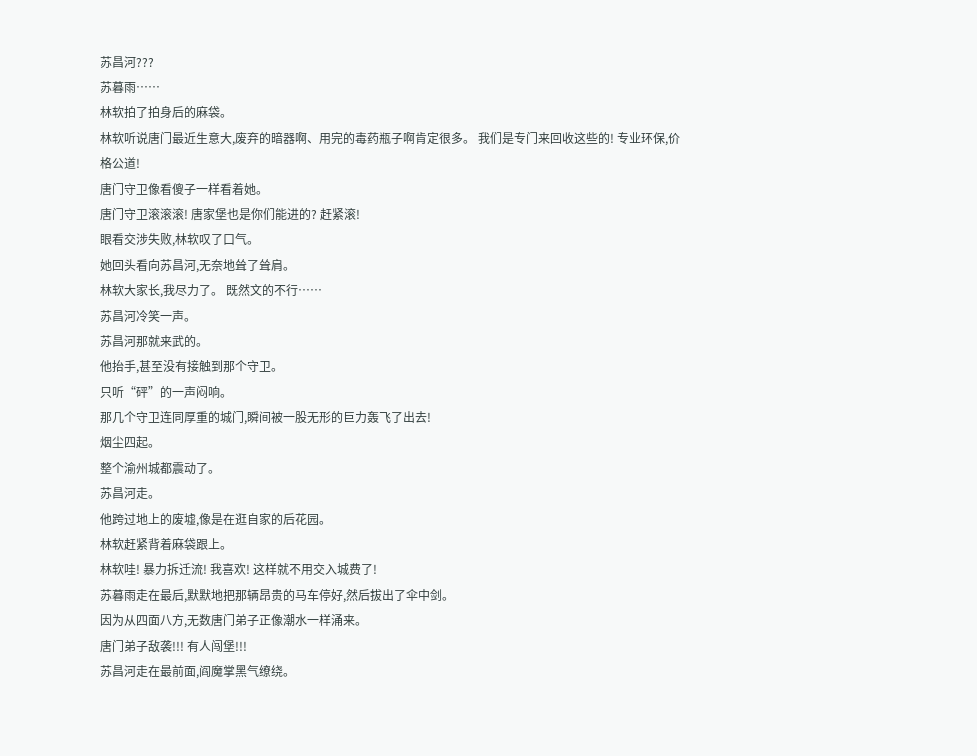苏昌河???
苏暮雨……
林软拍了拍身后的麻袋。
林软听说唐门最近生意大,废弃的暗器啊、用完的毒药瓶子啊肯定很多。 我们是专门来回收这些的! 专业环保,价格公道!
唐门守卫像看傻子一样看着她。
唐门守卫滚滚滚! 唐家堡也是你们能进的? 赶紧滚!
眼看交涉失败,林软叹了口气。
她回头看向苏昌河,无奈地耸了耸肩。
林软大家长,我尽力了。 既然文的不行……
苏昌河冷笑一声。
苏昌河那就来武的。
他抬手,甚至没有接触到那个守卫。
只听“砰”的一声闷响。
那几个守卫连同厚重的城门,瞬间被一股无形的巨力轰飞了出去!
烟尘四起。
整个渝州城都震动了。
苏昌河走。
他跨过地上的废墟,像是在逛自家的后花园。
林软赶紧背着麻袋跟上。
林软哇! 暴力拆迁流! 我喜欢! 这样就不用交入城费了!
苏暮雨走在最后,默默地把那辆昂贵的马车停好,然后拔出了伞中剑。
因为从四面八方,无数唐门弟子正像潮水一样涌来。
唐门弟子敌袭!!! 有人闯堡!!!
苏昌河走在最前面,阎魔掌黑气缭绕。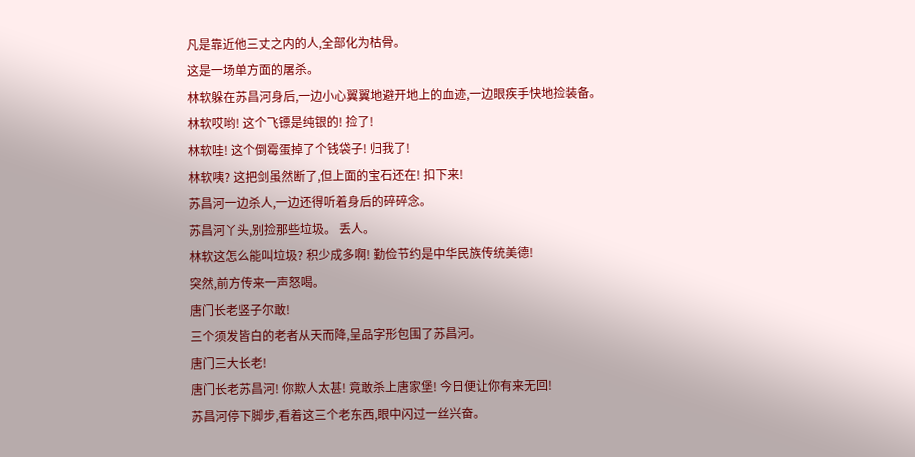凡是靠近他三丈之内的人,全部化为枯骨。
这是一场单方面的屠杀。
林软躲在苏昌河身后,一边小心翼翼地避开地上的血迹,一边眼疾手快地捡装备。
林软哎哟! 这个飞镖是纯银的! 捡了!
林软哇! 这个倒霉蛋掉了个钱袋子! 归我了!
林软咦? 这把剑虽然断了,但上面的宝石还在! 扣下来!
苏昌河一边杀人,一边还得听着身后的碎碎念。
苏昌河丫头,别捡那些垃圾。 丢人。
林软这怎么能叫垃圾? 积少成多啊! 勤俭节约是中华民族传统美德!
突然,前方传来一声怒喝。
唐门长老竖子尔敢!
三个须发皆白的老者从天而降,呈品字形包围了苏昌河。
唐门三大长老!
唐门长老苏昌河! 你欺人太甚! 竟敢杀上唐家堡! 今日便让你有来无回!
苏昌河停下脚步,看着这三个老东西,眼中闪过一丝兴奋。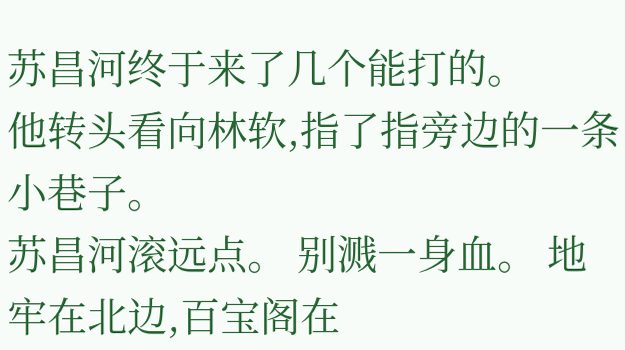苏昌河终于来了几个能打的。
他转头看向林软,指了指旁边的一条小巷子。
苏昌河滚远点。 别溅一身血。 地牢在北边,百宝阁在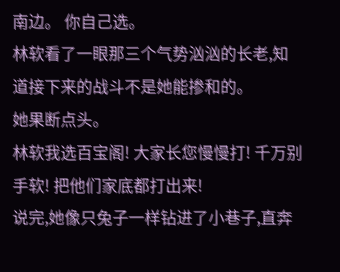南边。 你自己选。
林软看了一眼那三个气势汹汹的长老,知道接下来的战斗不是她能掺和的。
她果断点头。
林软我选百宝阁! 大家长您慢慢打! 千万别手软! 把他们家底都打出来!
说完,她像只兔子一样钻进了小巷子,直奔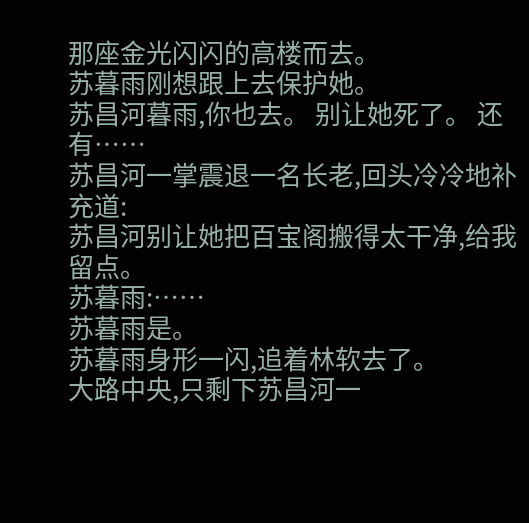那座金光闪闪的高楼而去。
苏暮雨刚想跟上去保护她。
苏昌河暮雨,你也去。 别让她死了。 还有……
苏昌河一掌震退一名长老,回头冷冷地补充道:
苏昌河别让她把百宝阁搬得太干净,给我留点。
苏暮雨:……
苏暮雨是。
苏暮雨身形一闪,追着林软去了。
大路中央,只剩下苏昌河一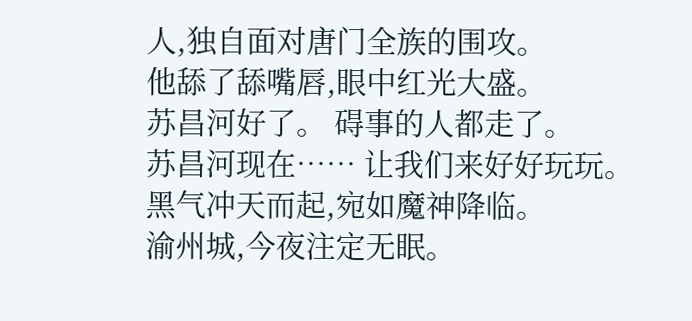人,独自面对唐门全族的围攻。
他舔了舔嘴唇,眼中红光大盛。
苏昌河好了。 碍事的人都走了。
苏昌河现在…… 让我们来好好玩玩。
黑气冲天而起,宛如魔神降临。
渝州城,今夜注定无眠。